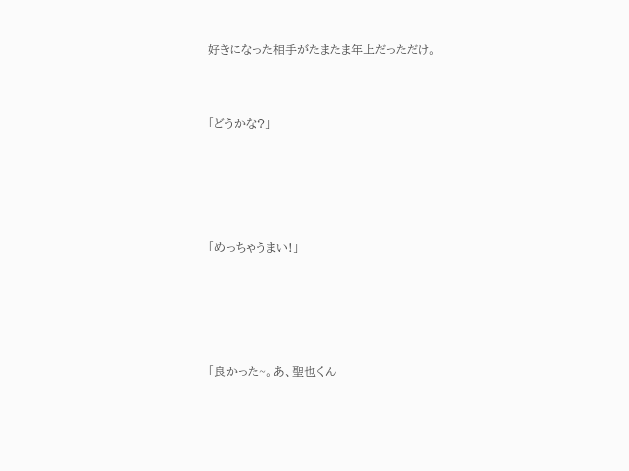好きになった相手がたまたま年上だっただけ。


「どうかな?」




「めっちゃうまい!」




「良かった~。あ、聖也くん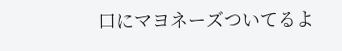口にマヨネーズついてるよ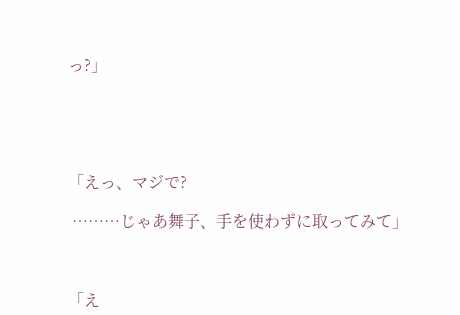っ?」





「えっ、マジで?

 ………じゃあ舞子、手を使わずに取ってみて」



「え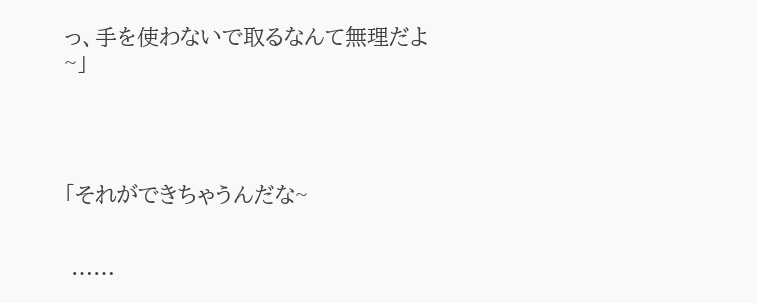っ、手を使わないで取るなんて無理だよ~」




「それができちゃうんだな~


 ……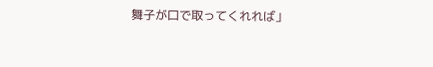舞子が口で取ってくれれば」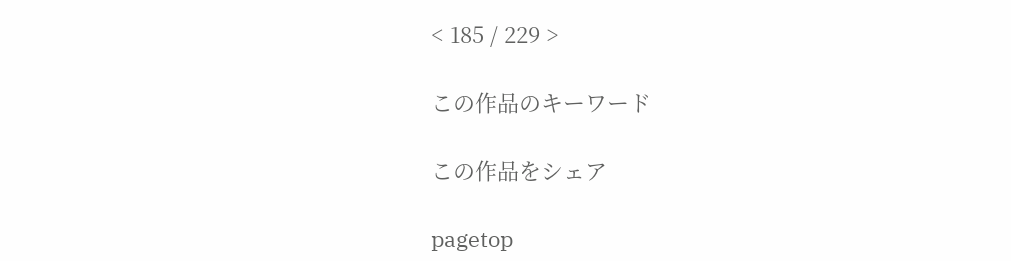< 185 / 229 >

この作品のキーワード

この作品をシェア

pagetop